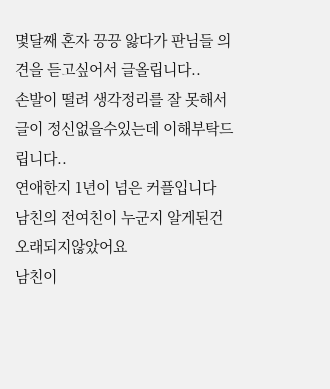몇달째 혼자 끙끙 앓다가 판님들 의견을 듣고싶어서 글올립니다..
손발이 떨려 생각정리를 잘 못해서 글이 정신없을수있는데 이해부탁드립니다..
연애한지 1년이 넘은 커플입니다
남친의 전여친이 누군지 알게된건 오래되지않았어요
남친이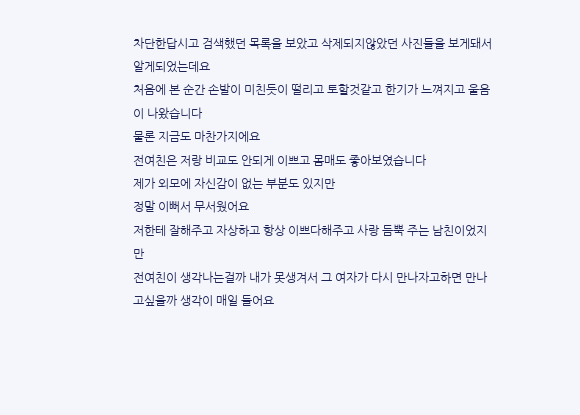차단한답시고 검색했던 목록을 보았고 삭제되지않았던 사진들을 보게돼서 알게되었는데요
처음에 본 순간 손발이 미친듯이 떨리고 토할것같고 한기가 느껴지고 울음이 나왔습니다
물론 지금도 마찬가지에요
전여친은 저랑 비교도 안되게 이쁘고 몸매도 좋아보였습니다
제가 외모에 자신감이 없는 부분도 있지만
정말 이뻐서 무서웠어요
저한테 잘해주고 자상하고 항상 이쁘다해주고 사랑 듬뿍 주는 남친이었지만
전여친이 생각나는걸까 내가 못생겨서 그 여자가 다시 만나자고하면 만나고싶을까 생각이 매일 들어요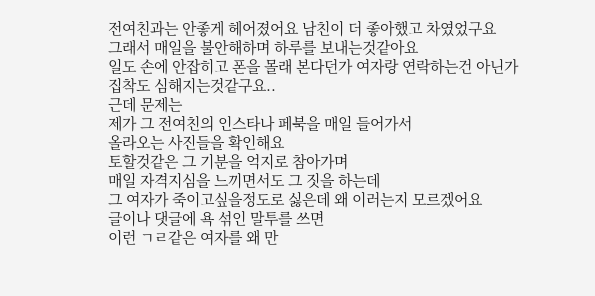전여친과는 안좋게 헤어졌어요 남친이 더 좋아했고 차였었구요
그래서 매일을 불안해하며 하루를 보내는것같아요
일도 손에 안잡히고 폰을 몰래 본다던가 여자랑 연락하는건 아닌가 집착도 심해지는것같구요..
근데 문제는
제가 그 전여친의 인스타나 페북을 매일 들어가서
올라오는 사진들을 확인해요
토할것같은 그 기분을 억지로 참아가며
매일 자격지심을 느끼면서도 그 짓을 하는데
그 여자가 죽이고싶을정도로 싫은데 왜 이러는지 모르겠어요
글이나 댓글에 욕 섞인 말투를 쓰면
이런 ㄱㄹ같은 여자를 왜 만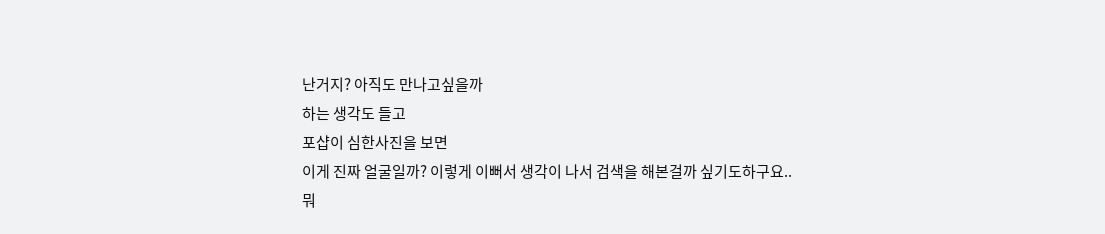난거지? 아직도 만나고싶을까
하는 생각도 들고
포샵이 심한사진을 보면
이게 진짜 얼굴일까? 이렇게 이뻐서 생각이 나서 검색을 해본걸까 싶기도하구요..
뭐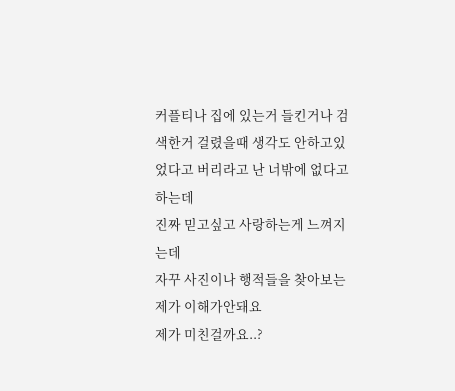커플티나 집에 있는거 들킨거나 검색한거 걸렸을때 생각도 안하고있었다고 버리라고 난 너밖에 없다고 하는데
진짜 믿고싶고 사랑하는게 느껴지는데
자꾸 사진이나 행적들을 찾아보는 제가 이해가안돼요
제가 미친걸까요..?